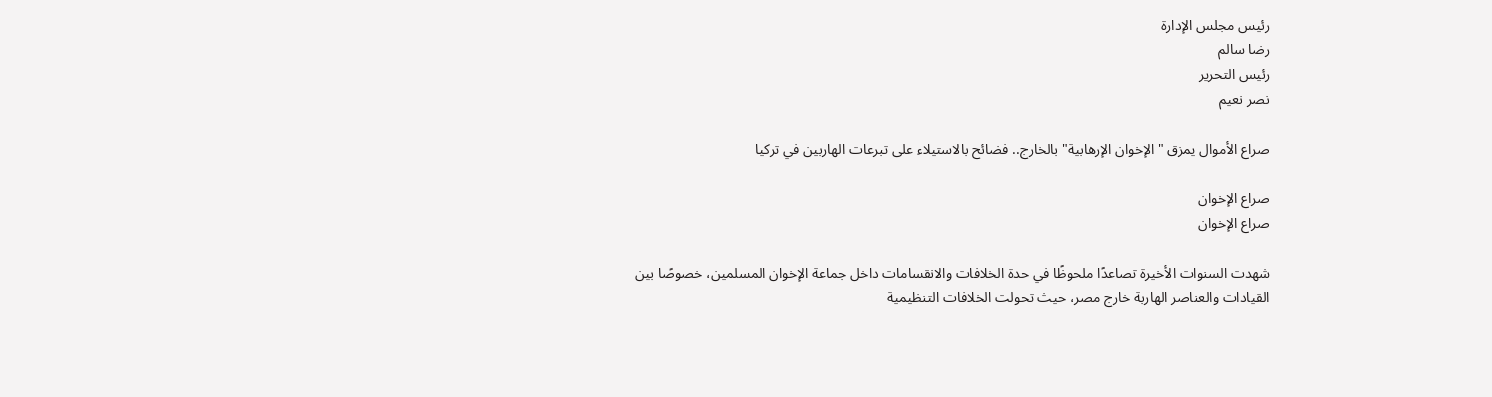رئيس مجلس الإدارة
رضا سالم
رئيس التحرير
نصر نعيم

صراع الأموال يمزق "الإخوان الإرهابية" بالخارج.. فضائح بالاستيلاء على تبرعات الهاربين في تركيا

صراع الإخوان
صراع الإخوان

شهدت السنوات الأخيرة تصاعدًا ملحوظًا في حدة الخلافات والانقسامات داخل جماعة الإخوان المسلمين، خصوصًا بين القيادات والعناصر الهاربة خارج مصر، حيث تحولت الخلافات التنظيمية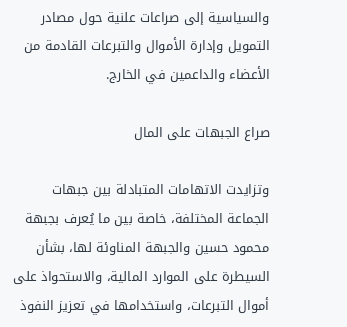والسياسية إلى صراعات علنية حول مصادر التمويل وإدارة الأموال والتبرعات القادمة من الأعضاء والداعمين في الخارج.

صراع الجبهات على المال

وتزايدت الاتهامات المتبادلة بين جبهات الجماعة المختلفة، خاصة بين ما يُعرف بجبهة محمود حسين والجبهة المناوئة لها، بشأن السيطرة على الموارد المالية، والاستحواذ على أموال التبرعات، واستخدامها في تعزيز النفوذ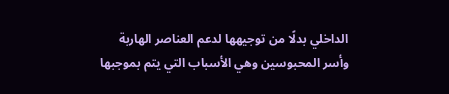الداخلي بدلًا من توجيهها لدعم العناصر الهاربة وأسر المحبوسين وهي الأسباب التي يتم بموجبها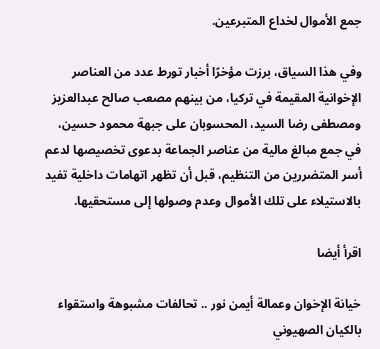جمع الأموال لخداع المتبرعين.

وفي هذا السياق، برزت مؤخرًا أخبار تورط عدد من العناصر الإخوانية المقيمة في تركيا، من بينهم مصعب صالح عبدالعزيز ومصطفى رضا السيد، المحسوبان على جبهة محمود حسين، في جمع مبالغ مالية من عناصر الجماعة بدعوى تخصيصها لدعم أسر المتضررين من التنظيم، قبل أن تظهر اتهامات داخلية تفيد بالاستيلاء على تلك الأموال وعدم وصولها إلى مستحقيها.

اقرأ أيضا

خيانة الإخوان وعمالة أيمن نور .. تحالفات مشبوهة واستقواء بالكيان الصهيوني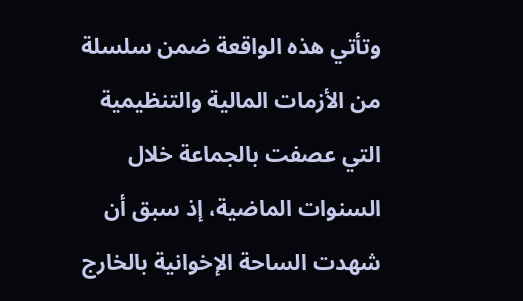وتأتي هذه الواقعة ضمن سلسلة من الأزمات المالية والتنظيمية التي عصفت بالجماعة خلال السنوات الماضية، إذ سبق أن شهدت الساحة الإخوانية بالخارج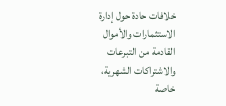خلافات حادة حول إدارة الاستثمارات والأموال القادمة من التبرعات والاشتراكات الشهرية، خاصة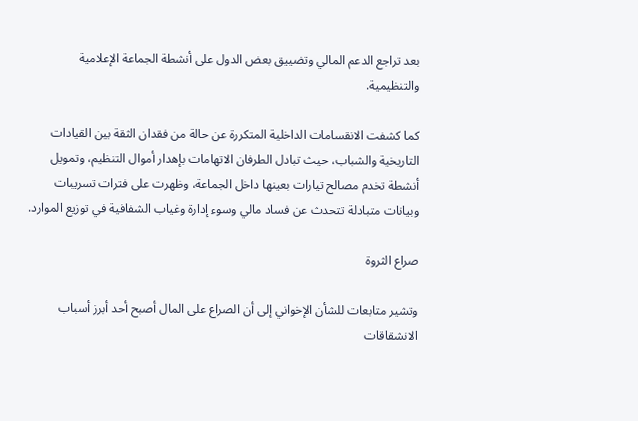بعد تراجع الدعم المالي وتضييق بعض الدول على أنشطة الجماعة الإعلامية والتنظيمية.

كما كشفت الانقسامات الداخلية المتكررة عن حالة من فقدان الثقة بين القيادات التاريخية والشباب، حيث تبادل الطرفان الاتهامات بإهدار أموال التنظيم، وتمويل أنشطة تخدم مصالح تيارات بعينها داخل الجماعة، وظهرت على فترات تسريبات وبيانات متبادلة تتحدث عن فساد مالي وسوء إدارة وغياب الشفافية في توزيع الموارد.

صراع الثروة

وتشير متابعات للشأن الإخواني إلى أن الصراع على المال أصبح أحد أبرز أسباب الانشقاقات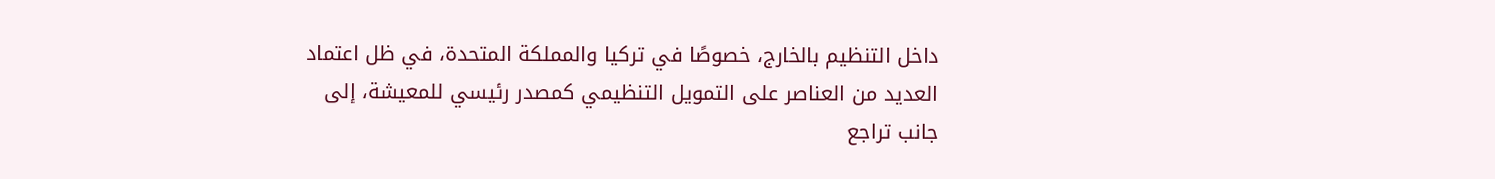داخل التنظيم بالخارج، خصوصًا في تركيا والمملكة المتحدة، في ظل اعتماد العديد من العناصر على التمويل التنظيمي كمصدر رئيسي للمعيشة، إلى جانب تراجع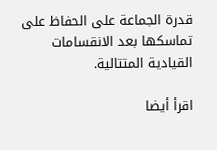قدرة الجماعة على الحفاظ على تماسكها بعد الانقسامات القيادية المتتالية.

اقرأ أيضا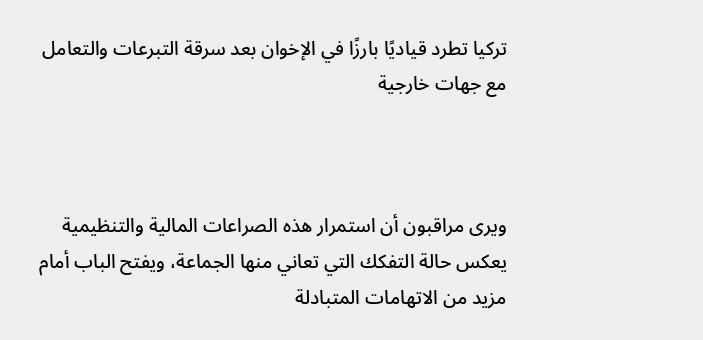تركيا تطرد قياديًا بارزًا في الإخوان بعد سرقة التبرعات والتعامل مع جهات خارجية



ويرى مراقبون أن استمرار هذه الصراعات المالية والتنظيمية يعكس حالة التفكك التي تعاني منها الجماعة، ويفتح الباب أمام مزيد من الاتهامات المتبادلة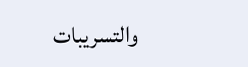والتسريبات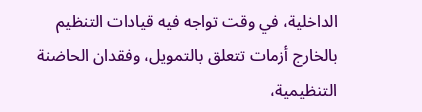الداخلية، في وقت تواجه فيه قيادات التنظيم بالخارج أزمات تتعلق بالتمويل، وفقدان الحاضنة التنظيمية،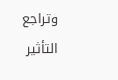وتراجع التأثير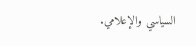السياسي والإعلامي.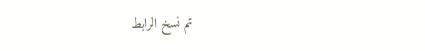تم نسخ الرابط